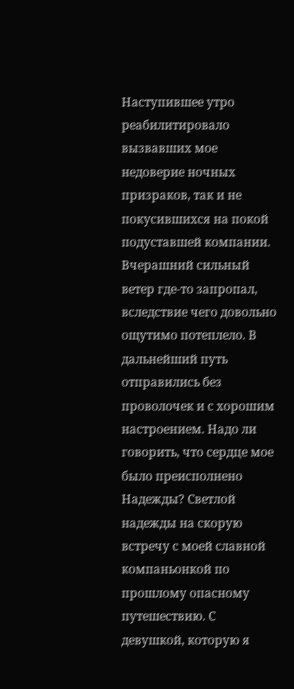Наступившее утро реабилитировало вызвавших мое недоверие ночных призраков, так и не покусившихся на покой подуставшей компании. Вчерашний сильный ветер где-то запропал, вследствие чего довольно ощутимо потеплело. В дальнейший путь отправились без проволочек и с хорошим настроением. Надо ли говорить, что сердце мое было преисполнено Надежды? Светлой надежды на скорую встречу с моей славной компаньонкой по прошлому опасному путешествию. С девушкой, которую я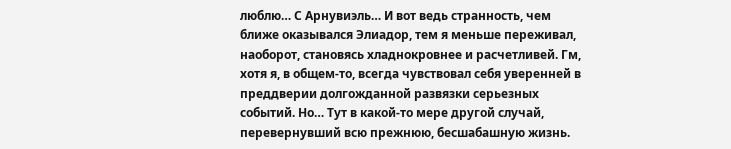люблю… С Арнувиэль… И вот ведь странность, чем ближе оказывался Элиадор, тем я меньше переживал, наоборот, становясь хладнокровнее и расчетливей. Гм, хотя я, в общем-то, всегда чувствовал себя уверенней в преддверии долгожданной развязки серьезных событий. Но… Тут в какой-то мере другой случай, перевернувший всю прежнюю, бесшабашную жизнь.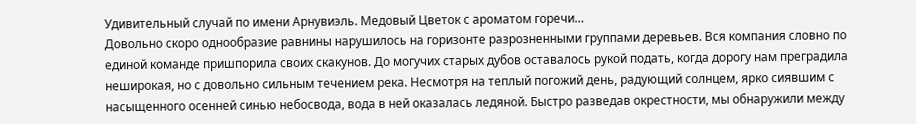Удивительный случай по имени Арнувиэль. Медовый Цветок с ароматом горечи…
Довольно скоро однообразие равнины нарушилось на горизонте разрозненными группами деревьев. Вся компания словно по единой команде пришпорила своих скакунов. До могучих старых дубов оставалось рукой подать, когда дорогу нам преградила неширокая, но с довольно сильным течением река. Несмотря на теплый погожий день, радующий солнцем, ярко сиявшим с насыщенного осенней синью небосвода, вода в ней оказалась ледяной. Быстро разведав окрестности, мы обнаружили между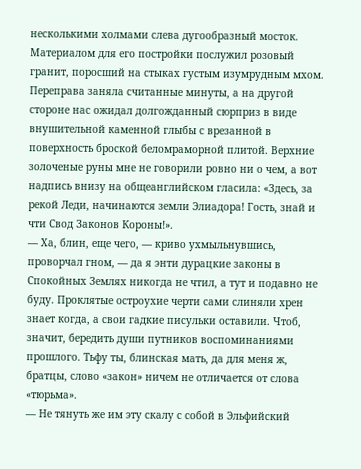несколькими холмами слева дугообразный мосток. Материалом для его постройки послужил розовый гранит, поросший на стыках густым изумрудным мхом.
Переправа заняла считанные минуты, а на другой стороне нас ожидал долгожданный сюрприз в виде внушительной каменной глыбы с врезанной в поверхность броской беломраморной плитой. Верхние золоченые руны мне не говорили ровно ни о чем, а вот надпись внизу на общеанглийском гласила: «Здесь, за рекой Леди, начинаются земли Элиадора! Гость, знай и чти Свод Законов Короны!».
— Ха, блин, еще чего, — криво ухмыльнувшись, проворчал гном, — да я энти дурацкие законы в Спокойных Землях никогда не чтил, а тут и подавно не буду. Проклятые остроухие черти сами слиняли хрен знает когда, а свои гадкие писульки оставили. Чтоб, значит, бередить души путников воспоминаниями прошлого. Тьфу ты, блинская мать, да для меня ж, братцы, слово «закон» ничем не отличается от слова «тюрьма».
— Не тянуть же им эту скалу с собой в Эльфийский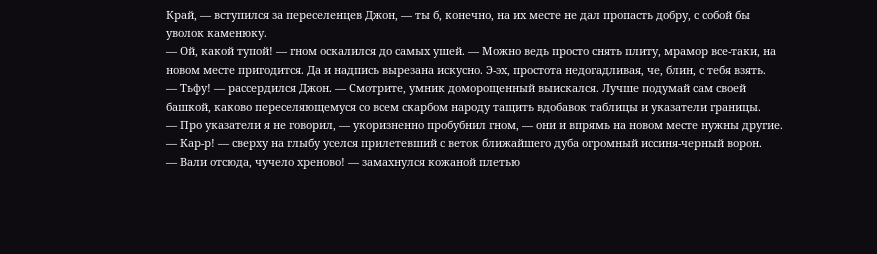Край, — вступился за переселенцев Джон, — ты б, конечно, на их месте не дал пропасть добру, с собой бы уволок каменюку.
— Ой, какой тупой! — гном оскалился до самых ушей. — Можно ведь просто снять плиту, мрамор все-таки, на новом месте пригодится. Да и надпись вырезана искусно. Э-эх, простота недогадливая, че, блин, с тебя взять.
— Тьфу! — рассердился Джон. — Смотрите, умник доморощенный выискался. Лучше подумай сам своей башкой, каково переселяющемуся со всем скарбом народу тащить вдобавок таблицы и указатели границы.
— Про указатели я не говорил, — укоризненно пробубнил гном, — они и впрямь на новом месте нужны другие.
— Кар-р! — сверху на глыбу уселся прилетевший с веток ближайшего дуба огромный иссиня-черный ворон.
— Вали отсюда, чучело хреново! — замахнулся кожаной плетью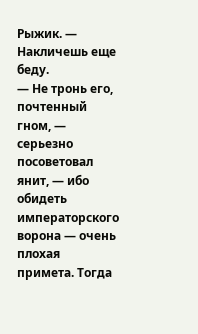Рыжик. — Накличешь еще беду.
— Не тронь его, почтенный гном, — серьезно посоветовал янит, — ибо обидеть императорского ворона — очень плохая примета. Тогда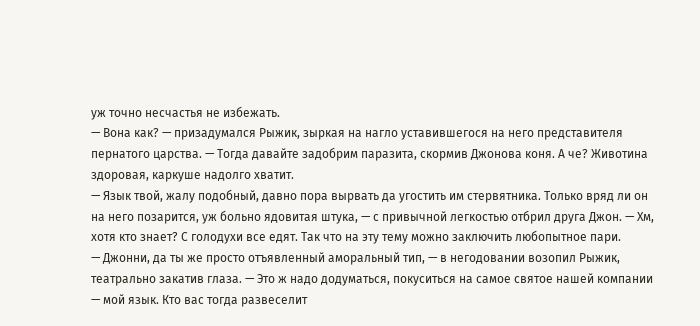уж точно несчастья не избежать.
— Вона как? — призадумался Рыжик, зыркая на нагло уставившегося на него представителя пернатого царства. — Тогда давайте задобрим паразита, скормив Джонова коня. А че? Животина здоровая, каркуше надолго хватит.
— Язык твой, жалу подобный, давно пора вырвать да угостить им стервятника. Только вряд ли он на него позарится, уж больно ядовитая штука, — с привычной легкостью отбрил друга Джон. — Хм, хотя кто знает? С голодухи все едят. Так что на эту тему можно заключить любопытное пари.
— Джонни, да ты же просто отъявленный аморальный тип, — в негодовании возопил Рыжик, театрально закатив глаза. — Это ж надо додуматься, покуситься на самое святое нашей компании — мой язык. Кто вас тогда развеселит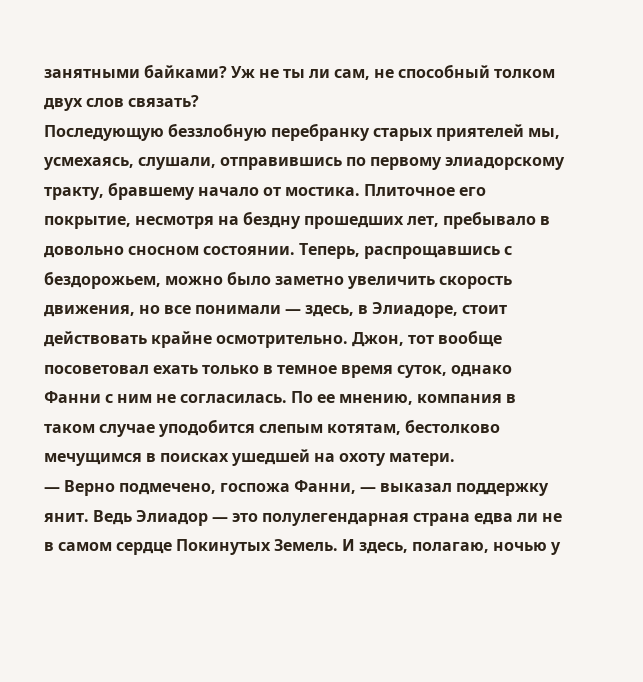занятными байками? Уж не ты ли сам, не способный толком двух слов связать?
Последующую беззлобную перебранку старых приятелей мы, усмехаясь, слушали, отправившись по первому элиадорскому тракту, бравшему начало от мостика. Плиточное его покрытие, несмотря на бездну прошедших лет, пребывало в довольно сносном состоянии. Теперь, распрощавшись с бездорожьем, можно было заметно увеличить скорость движения, но все понимали — здесь, в Элиадоре, стоит действовать крайне осмотрительно. Джон, тот вообще посоветовал ехать только в темное время суток, однако Фанни с ним не согласилась. По ее мнению, компания в таком случае уподобится слепым котятам, бестолково мечущимся в поисках ушедшей на охоту матери.
— Верно подмечено, госпожа Фанни, — выказал поддержку янит. Ведь Элиадор — это полулегендарная страна едва ли не в самом сердце Покинутых Земель. И здесь, полагаю, ночью у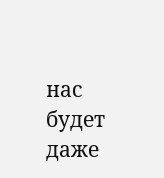нас будет даже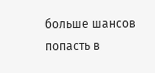больше шансов попасть в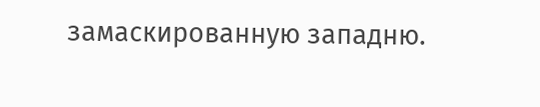замаскированную западню.